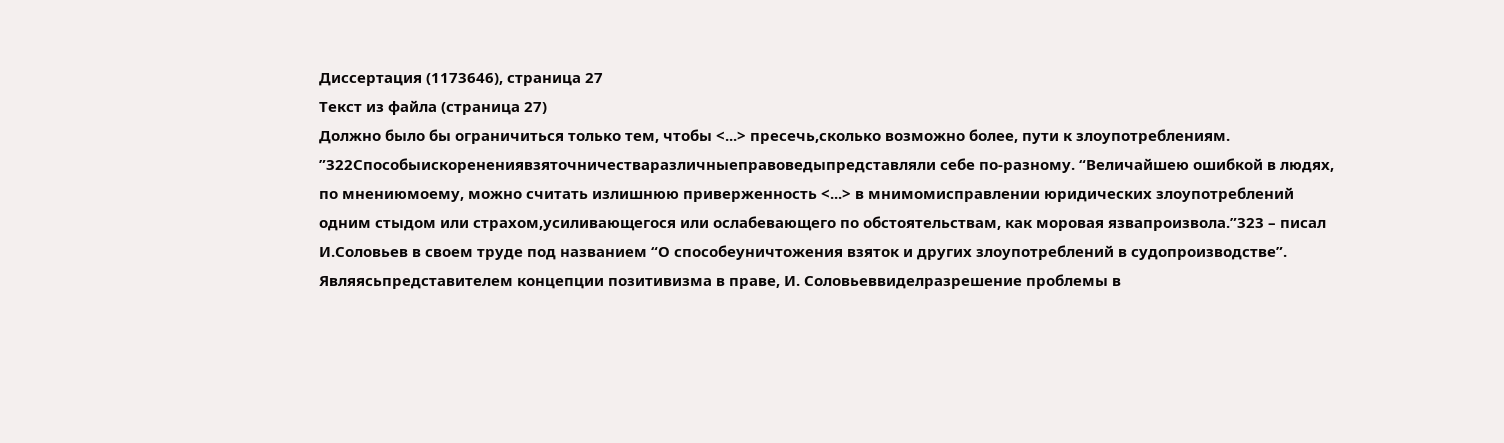Диссертация (1173646), страница 27
Текст из файла (страница 27)
Должно было бы ограничиться только тем, чтобы <...> пресечь,сколько возможно более, пути к злоупотреблениям. ”322Способыискоренениявзяточничестваразличныеправоведыпредставляли себе по-разному. “Величайшею ошибкой в людях, по мнениюмоему, можно считать излишнюю приверженность <...> в мнимомисправлении юридических злоупотреблений одним стыдом или страхом,усиливающегося или ослабевающего по обстоятельствам, как моровая язвапроизвола.”323 – писал И.Соловьев в своем труде под названием “О способеуничтожения взяток и других злоупотреблений в судопроизводстве”. Являясьпредставителем концепции позитивизма в праве, И. Соловьеввиделразрешение проблемы в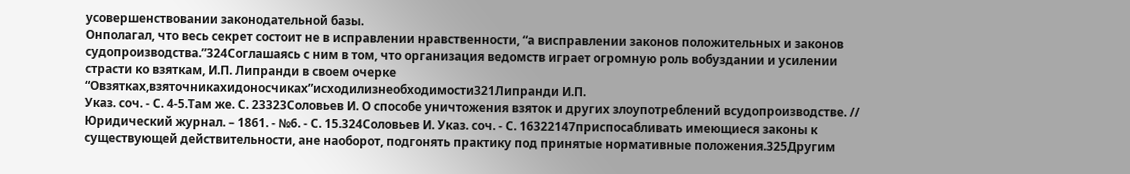усовершенствовании законодательной базы.
Онполагал, что весь секрет состоит не в исправлении нравственности, “а висправлении законов положительных и законов судопроизводства.”324Соглашаясь с ним в том, что организация ведомств играет огромную роль вобуздании и усилении страсти ко взяткам, И.П. Липранди в своем очерке “Овзятках,взяточникахидоносчиках”исходилизнеобходимости321Липранди И.П.
Указ. соч. - С. 4-5.Там же. С. 23323Соловьев И. О способе уничтожения взяток и других злоупотреблений всудопроизводстве. // Юридический журнал. – 1861. - №6. - С. 15.324Соловьев И. Указ. соч. - С. 16322147приспосабливать имеющиеся законы к существующей действительности, ане наоборот, подгонять практику под принятые нормативные положения.325Другим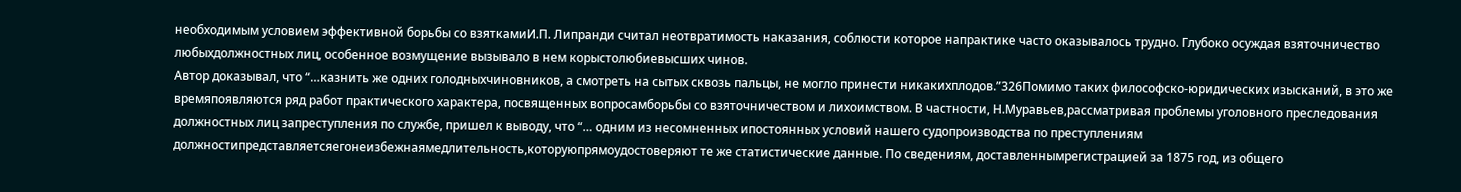необходимым условием эффективной борьбы со взяткамиИ.П. Липранди считал неотвратимость наказания, соблюсти которое напрактике часто оказывалось трудно. Глубоко осуждая взяточничество любыхдолжностных лиц, особенное возмущение вызывало в нем корыстолюбиевысших чинов.
Автор доказывал, что “…казнить же одних голодныхчиновников, а смотреть на сытых сквозь пальцы, не могло принести никакихплодов.”326Помимо таких философско-юридических изысканий, в это же времяпоявляются ряд работ практического характера, посвященных вопросамборьбы со взяточничеством и лихоимством. В частности, Н.Муравьев,рассматривая проблемы уголовного преследования должностных лиц запреступления по службе, пришел к выводу, что “… одним из несомненных ипостоянных условий нашего судопроизводства по преступлениям должностипредставляетсяегонеизбежнаямедлительность,которуюпрямоудостоверяют те же статистические данные. По сведениям, доставленнымрегистрацией за 1875 год, из общего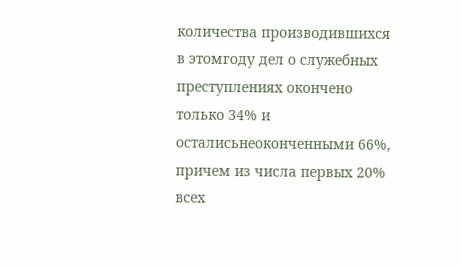количества производившихся в этомгоду дел о служебных преступлениях окончено только 34% и осталисьнеоконченными 66%, причем из числа первых 20% всех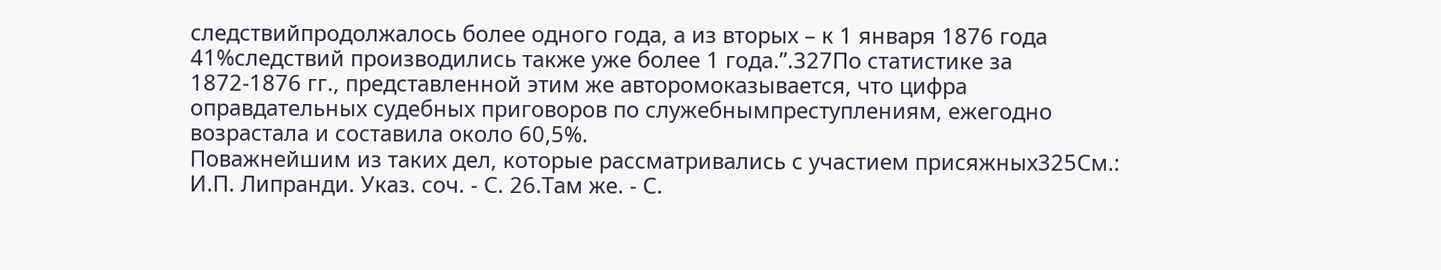следствийпродолжалось более одного года, а из вторых – к 1 января 1876 года 41%следствий производились также уже более 1 года.”.327По статистике за 1872-1876 гг., представленной этим же авторомоказывается, что цифра оправдательных судебных приговоров по служебнымпреступлениям, ежегодно возрастала и составила около 60,5%.
Поважнейшим из таких дел, которые рассматривались с участием присяжных325См.: И.П. Липранди. Указ. соч. - С. 26.Там же. - С.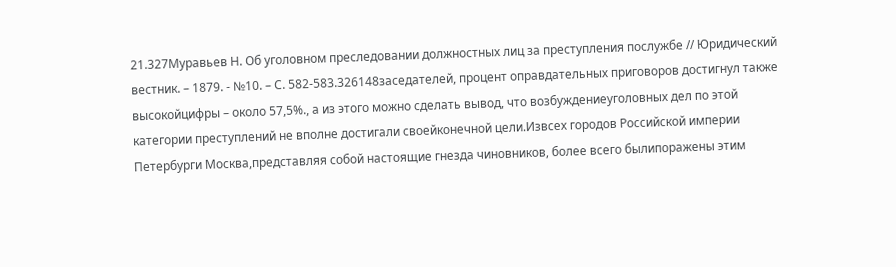21.327Муравьев Н. Об уголовном преследовании должностных лиц за преступления послужбе // Юридический вестник. – 1879. - №10. – С. 582-583.326148заседателей, процент оправдательных приговоров достигнул также высокойцифры – около 57,5%., а из этого можно сделать вывод, что возбуждениеуголовных дел по этой категории преступлений не вполне достигали своейконечной цели.Извсех городов Российской империи Петербурги Москва,представляя собой настоящие гнезда чиновников, более всего былипоражены этим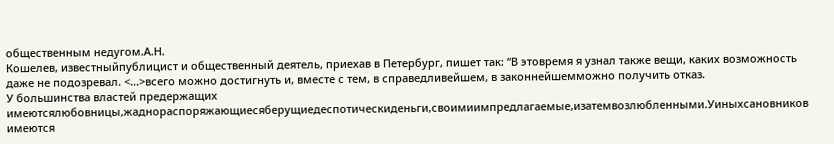общественным недугом.А.Н.
Кошелев, известныйпублицист и общественный деятель, приехав в Петербург, пишет так: “В этовремя я узнал также вещи, каких возможность даже не подозревал. <…>всего можно достигнуть и, вместе с тем, в справедливейшем, в законнейшемможно получить отказ.
У большинства властей предержащих имеютсялюбовницы,жаднораспоряжающиесяберущиедеспотическиденьги,своимиимпредлагаемые,изатемвозлюбленными.Уиныхсановников имеются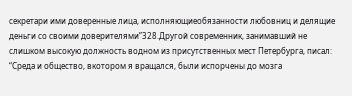секретари ими доверенные лица, исполняющиеобязанности любовниц и делящие деньги со своими доверителями”328.Другой современник, занимавший не слишком высокую должность водном из присутственных мест Петербурга, писал: “Среда и общество, вкотором я вращался, были испорчены до мозга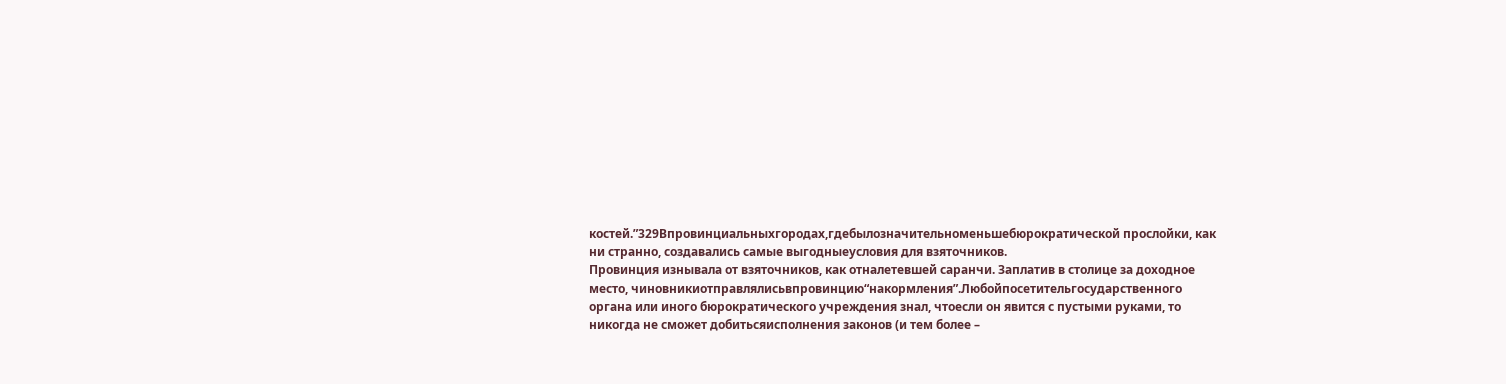костей.”329Впровинциальныхгородах,гдебылозначительноменьшебюрократической прослойки, как ни странно, создавались самые выгодныеусловия для взяточников.
Провинция изнывала от взяточников, как отналетевшей саранчи. Заплатив в столице за доходное место, чиновникиотправлялисьвпровинцию“накормления”.Любойпосетительгосударственного органа или иного бюрократического учреждения знал, чтоесли он явится с пустыми руками, то никогда не сможет добитьсяисполнения законов (и тем более –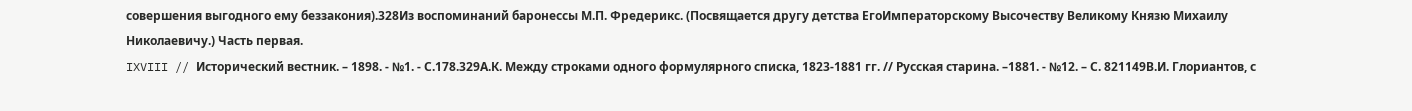совершения выгодного ему беззакония).328Из воспоминаний баронессы М.П. Фредерикс. (Посвящается другу детства ЕгоИмператорскому Высочеству Великому Князю Михаилу Николаевичу.) Часть первая.
IXVIII // Исторический вестник. – 1898. - №1. - С.178.329А.К. Между строками одного формулярного списка, 1823-1881 гг. // Русская старина. –1881. - №12. – С. 821149В.И. Глориантов, с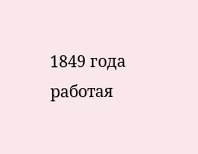1849 года работая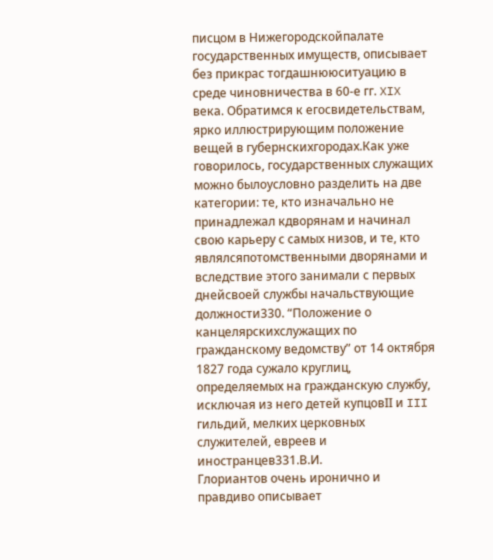писцом в Нижегородскойпалате государственных имуществ, описывает без прикрас тогдашнююситуацию в среде чиновничества в 60-е гг. XIX века. Обратимся к егосвидетельствам, ярко иллюстрирующим положение вещей в губернскихгородах.Как уже говорилось, государственных служащих можно былоусловно разделить на две категории: те, кто изначально не принадлежал кдворянам и начинал свою карьеру с самых низов, и те, кто являлсяпотомственными дворянами и вследствие этого занимали с первых днейсвоей службы начальствующие должности330. “Положение о канцелярскихслужащих по гражданскому ведомству” от 14 октября 1827 года сужало круглиц, определяемых на гражданскую службу, исключая из него детей купцовII и III гильдий, мелких церковных служителей, евреев и иностранцев331.В.И.
Глориантов очень иронично и правдиво описывает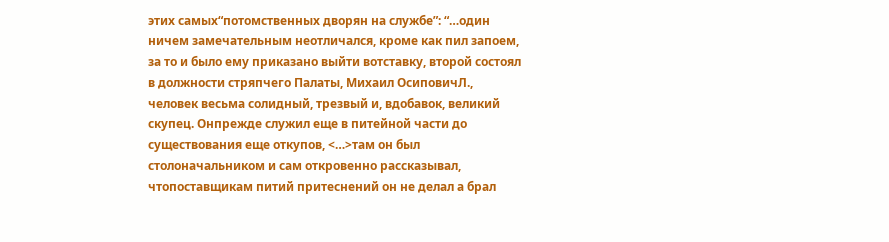этих самых“потомственных дворян на службе”: “…один ничем замечательным неотличался, кроме как пил запоем, за то и было ему приказано выйти вотставку, второй состоял в должности стряпчего Палаты, Михаил ОсиповичЛ., человек весьма солидный, трезвый и, вдобавок, великий скупец. Онпрежде служил еще в питейной части до существования еще откупов, <…>там он был столоначальником и сам откровенно рассказывал, чтопоставщикам питий притеснений он не делал а брал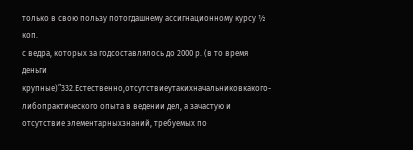только в свою пользу потогдашнему ассигнационному курсу ½ коп.
с ведра, которых за годсоставлялось до 2000 р. (в то время деньги крупные)”332.Естественно,отсутствиеутакихначальниковкакого-либопрактического опыта в ведении дел, а зачастую и отсутствие элементарныхзнаний, требуемых по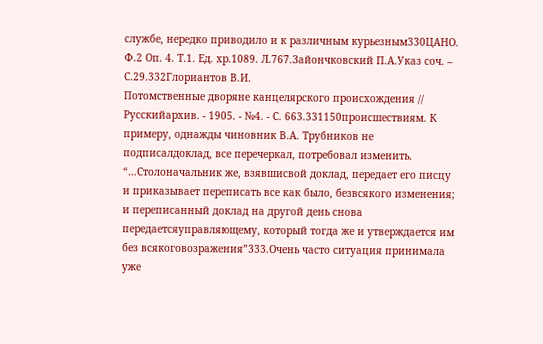службе, нередко приводило и к различным курьезным330ЦАНО. Ф.2 Оп. 4. Т.1. Ед. хр.1089. Л.767.Зайончковский П.А.Указ соч. – С.29.332Глориантов В.И.
Потомственные дворяне канцелярского происхождения // Русскийархив. - 1905. - №4. - С. 663.331150происшествиям. К примеру, однажды чиновник В.А. Трубников не подписалдоклад, все перечеркал, потребовал изменить. “…Столоначальник же, взявшисвой доклад, передает его писцу и приказывает переписать все как было, безвсякого изменения; и переписанный доклад на другой день снова передаетсяуправляющему, который тогда же и утверждается им без всякоговозражения”333.Очень часто ситуация принимала уже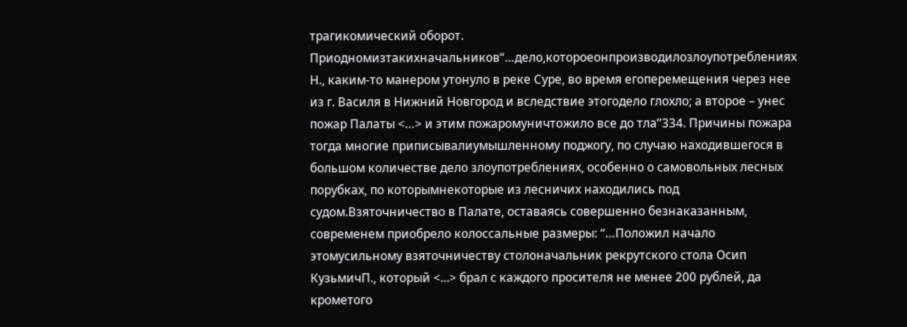трагикомический оборот. Приодномизтакихначальников“…дело,котороеонпроизводилозлоупотреблениях Н., каким-то манером утонуло в реке Суре, во время егоперемещения через нее из г. Василя в Нижний Новгород и вследствие этогодело глохло; а второе – унес пожар Палаты <…> и этим пожаромуничтожило все до тла”334. Причины пожара тогда многие приписывалиумышленному поджогу, по случаю находившегося в большом количестве дело злоупотреблениях, особенно о самовольных лесных порубках, по которымнекоторые из лесничих находились под судом.Взяточничество в Палате, оставаясь совершенно безнаказанным, современем приобрело колоссальные размеры: “…Положил начало этомусильному взяточничеству столоначальник рекрутского стола Осип КузьмичП., который <...> брал с каждого просителя не менее 200 рублей, да крометого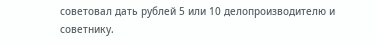советовал дать рублей 5 или 10 делопроизводителю и советнику.